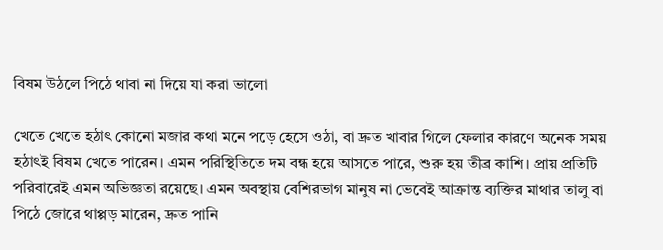বিষম উঠলে পিঠে থাবা না দিয়ে যা করা ভালো

খেতে খেতে হঠাৎ কোনো মজার কথা মনে পড়ে হেসে ওঠা, বা দ্রুত খাবার গিলে ফেলার কারণে অনেক সময় হঠাৎই বিষম খেতে পারেন। এমন পরিস্থিতিতে দম বন্ধ হয়ে আসতে পারে, শুরু হয় তীব্র কাশি। প্রায় প্রতিটি পরিবারেই এমন অভিজ্ঞতা রয়েছে। এমন অবস্থায় বেশিরভাগ মানুষ না ভেবেই আক্রান্ত ব্যক্তির মাথার তালু বা পিঠে জোরে থাপ্পড় মারেন, দ্রুত পানি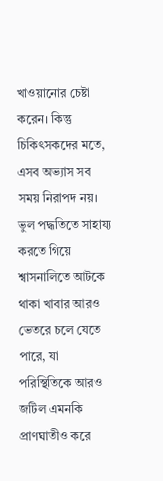খাওয়ানোর চেষ্টা করেন। কিন্তু চিকিৎসকদের মতে, এসব অভ্যাস সব সময় নিরাপদ নয়। ভুল পদ্ধতিতে সাহায্য করতে গিয়ে শ্বাসনালিতে আটকে থাকা খাবার আরও ভেতরে চলে যেতে পারে, যা পরিস্থিতিকে আরও জটিল এমনকি প্রাণঘাতীও করে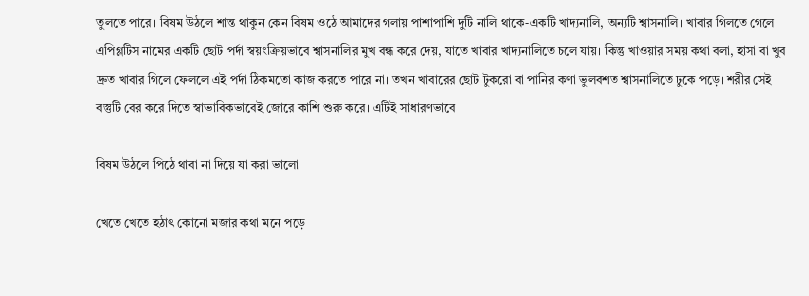তুলতে পারে। বিষম উঠলে শান্ত থাকুন কেন বিষম ওঠে আমাদের গলায় পাশাপাশি দুটি নালি থাকে-একটি খাদ্যনালি, অন্যটি শ্বাসনালি। খাবার গিলতে গেলে এপিগ্লটিস নামের একটি ছোট পর্দা স্বয়ংক্রিয়ভাবে শ্বাসনালির মুখ বন্ধ করে দেয়, যাতে খাবার খাদ্যনালিতে চলে যায়। কিন্তু খাওয়ার সময় কথা বলা, হাসা বা খুব দ্রুত খাবার গিলে ফেললে এই পর্দা ঠিকমতো কাজ করতে পারে না। তখন খাবারের ছোট টুকরো বা পানির কণা ভুলবশত শ্বাসনালিতে ঢুকে পড়ে। শরীর সেই বস্তুটি বের করে দিতে স্বাভাবিকভাবেই জোরে কাশি শুরু করে। এটিই সাধারণভাবে

বিষম উঠলে পিঠে থাবা না দিয়ে যা করা ভালো

খেতে খেতে হঠাৎ কোনো মজার কথা মনে পড়ে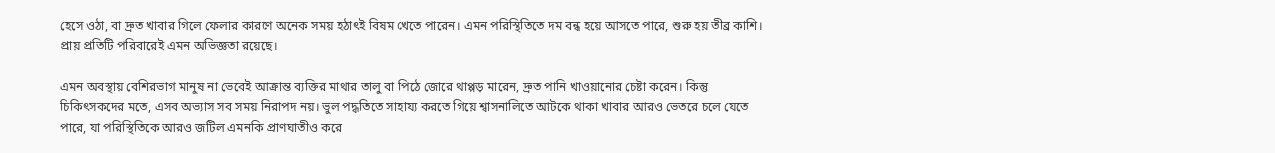হেসে ওঠা, বা দ্রুত খাবার গিলে ফেলার কারণে অনেক সময় হঠাৎই বিষম খেতে পারেন। এমন পরিস্থিতিতে দম বন্ধ হয়ে আসতে পারে, শুরু হয় তীব্র কাশি। প্রায় প্রতিটি পরিবারেই এমন অভিজ্ঞতা রয়েছে।

এমন অবস্থায় বেশিরভাগ মানুষ না ভেবেই আক্রান্ত ব্যক্তির মাথার তালু বা পিঠে জোরে থাপ্পড় মারেন, দ্রুত পানি খাওয়ানোর চেষ্টা করেন। কিন্তু চিকিৎসকদের মতে, এসব অভ্যাস সব সময় নিরাপদ নয়। ভুল পদ্ধতিতে সাহায্য করতে গিয়ে শ্বাসনালিতে আটকে থাকা খাবার আরও ভেতরে চলে যেতে পারে, যা পরিস্থিতিকে আরও জটিল এমনকি প্রাণঘাতীও করে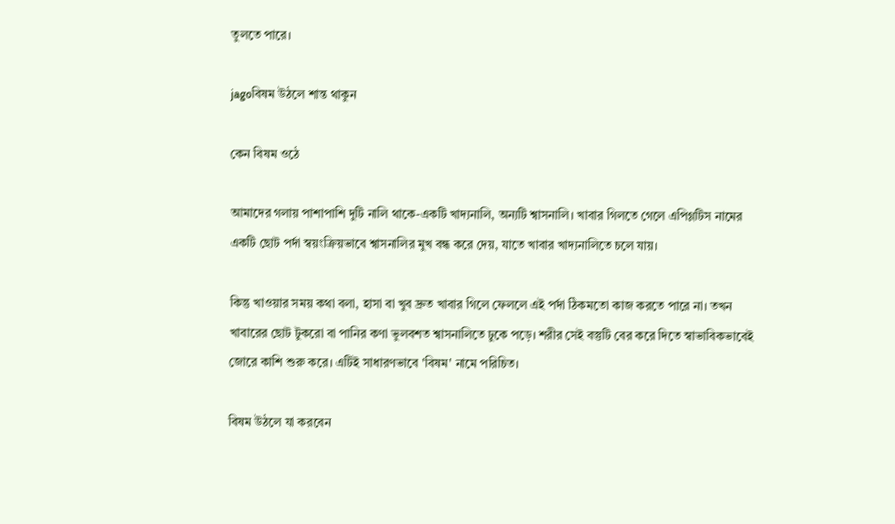তুলতে পারে।

jagoবিষম উঠলে শান্ত থাকুন

কেন বিষম ওঠে

আমাদের গলায় পাশাপাশি দুটি নালি থাকে-একটি খাদ্যনালি, অন্যটি শ্বাসনালি। খাবার গিলতে গেলে এপিগ্লটিস নামের একটি ছোট পর্দা স্বয়ংক্রিয়ভাবে শ্বাসনালির মুখ বন্ধ করে দেয়, যাতে খাবার খাদ্যনালিতে চলে যায়।

কিন্তু খাওয়ার সময় কথা বলা, হাসা বা খুব দ্রুত খাবার গিলে ফেললে এই পর্দা ঠিকমতো কাজ করতে পারে না। তখন খাবারের ছোট টুকরো বা পানির কণা ভুলবশত শ্বাসনালিতে ঢুকে পড়ে। শরীর সেই বস্তুটি বের করে দিতে স্বাভাবিকভাবেই জোরে কাশি শুরু করে। এটিই সাধারণভাবে 'বিষম' নামে পরিচিত।

বিষম উঠলে যা করবেন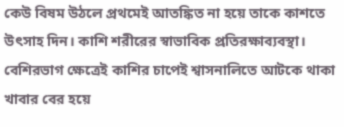কেউ বিষম উঠলে প্রথমেই আতঙ্কিত না হয়ে তাকে কাশতে উৎসাহ দিন। কাশি শরীরের স্বাভাবিক প্রতিরক্ষাব্যবস্থা। বেশিরভাগ ক্ষেত্রেই কাশির চাপেই শ্বাসনালিতে আটকে থাকা খাবার বের হয়ে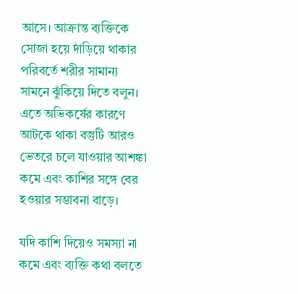আসে। আক্রান্ত ব্যক্তিকে সোজা হয়ে দাঁড়িয়ে থাকার পরিবর্তে শরীর সামান্য সামনে ঝুঁকিয়ে দিতে বলুন। এতে অভিকর্ষের কারণে আটকে থাকা বস্তুটি আরও ভেতরে চলে যাওয়ার আশঙ্কা কমে এবং কাশির সঙ্গে বের হওয়ার সম্ভাবনা বাড়ে।

যদি কাশি দিয়েও সমস্যা না কমে এবং ব্যক্তি কথা বলতে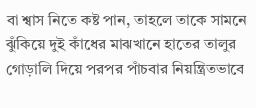বা শ্বাস নিতে কষ্ট পান, তাহলে তাকে সামনে ঝুঁকিয়ে দুই কাঁধের মাঝখানে হাতের তালুর গোড়ালি দিয়ে পরপর পাঁচবার নিয়ন্ত্রিতভাবে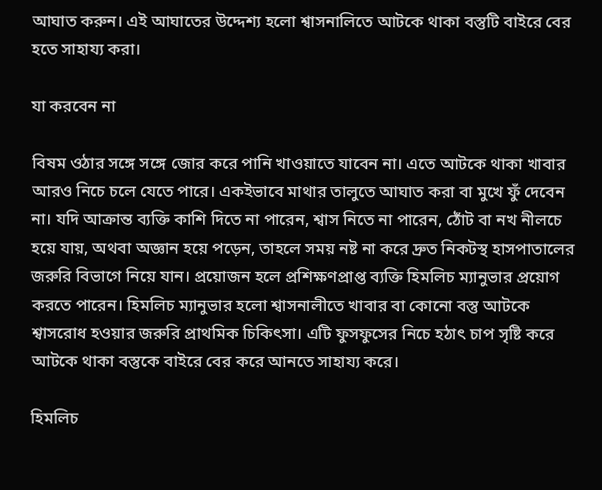আঘাত করুন। এই আঘাতের উদ্দেশ্য হলো শ্বাসনালিতে আটকে থাকা বস্তুটি বাইরে বের হতে সাহায্য করা।

যা করবেন না

বিষম ওঠার সঙ্গে সঙ্গে জোর করে পানি খাওয়াতে যাবেন না। এতে আটকে থাকা খাবার আরও নিচে চলে যেতে পারে। একইভাবে মাথার তালুতে আঘাত করা বা মুখে ফুঁ দেবেন না। যদি আক্রান্ত ব্যক্তি কাশি দিতে না পারেন, শ্বাস নিতে না পারেন, ঠোঁট বা নখ নীলচে হয়ে যায়, অথবা অজ্ঞান হয়ে পড়েন, তাহলে সময় নষ্ট না করে দ্রুত নিকটস্থ হাসপাতালের জরুরি বিভাগে নিয়ে যান। প্রয়োজন হলে প্রশিক্ষণপ্রাপ্ত ব্যক্তি হিমলিচ ম্যানুভার প্রয়োগ করতে পারেন। হিমলিচ ম্যানুভার হলো শ্বাসনালীতে খাবার বা কোনো বস্তু আটকে শ্বাসরোধ হওয়ার জরুরি প্রাথমিক চিকিৎসা। এটি ফুসফুসের নিচে হঠাৎ চাপ সৃষ্টি করে আটকে থাকা বস্তুকে বাইরে বের করে আনতে সাহায্য করে।

হিমলিচ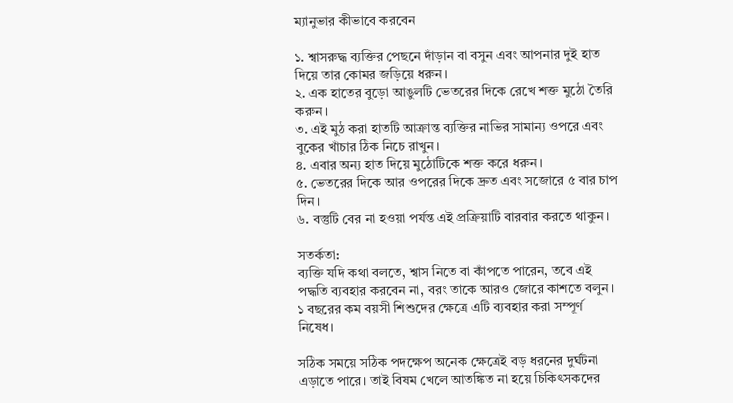ম্যানুভার কীভাবে করবেন

১. শ্বাসরুদ্ধ ব্যক্তির পেছনে দাঁড়ান বা বসুন এবং আপনার দুই হাত দিয়ে তার কোমর জড়িয়ে ধরুন।
২. এক হাতের বুড়ো আঙুলটি ভেতরের দিকে রেখে শক্ত মুঠো তৈরি করুন।
৩. এই মুঠ করা হাতটি আক্রান্ত ব্যক্তির নাভির সামান্য ওপরে এবং বুকের খাঁচার ঠিক নিচে রাখুন।
৪. এবার অন্য হাত দিয়ে মুঠোটিকে শক্ত করে ধরুন।
৫. ভেতরের দিকে আর ওপরের দিকে দ্রুত এবং সজোরে ৫ বার চাপ দিন।
৬. বস্তুটি বের না হওয়া পর্যন্ত এই প্রক্রিয়াটি বারবার করতে থাকুন।

সতর্কতা:
ব্যক্তি যদি কথা বলতে, শ্বাস নিতে বা কাঁপতে পারেন, তবে এই পদ্ধতি ব্যবহার করবেন না, বরং তাকে আরও জোরে কাশতে বলুন। ১ বছরের কম বয়সী শিশুদের ক্ষেত্রে এটি ব্যবহার করা সম্পূর্ণ নিষেধ।

সঠিক সময়ে সঠিক পদক্ষেপ অনেক ক্ষেত্রেই বড় ধরনের দুর্ঘটনা এড়াতে পারে। তাই বিষম খেলে আতঙ্কিত না হয়ে চিকিৎসকদের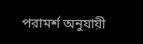পরামর্শ অনুযায়ী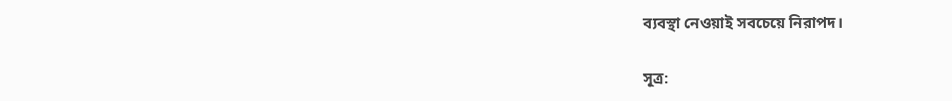ব্যবস্থা নেওয়াই সবচেয়ে নিরাপদ।

সূত্র: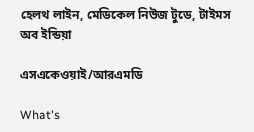হেলথ লাইন, মেডিকেল নিউজ টুডে, টাইমস অব ইন্ডিয়া

এসএকেওয়াই/আরএমডি

What's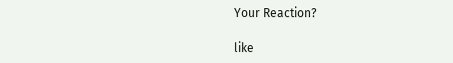Your Reaction?

like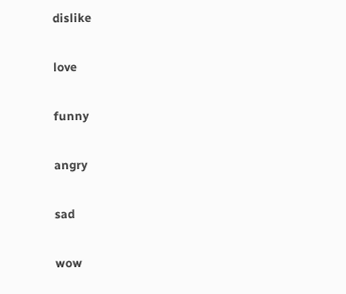dislike

love

funny

angry

sad

wow